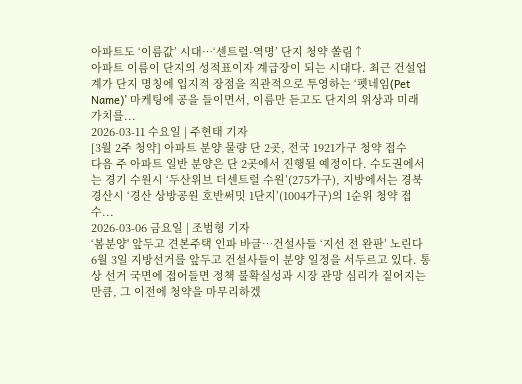아파트도 ‘이름값’ 시대…‘센트럴·역명’ 단지 청약 쏠림↑
아파트 이름이 단지의 성적표이자 계급장이 되는 시대다. 최근 건설업계가 단지 명칭에 입지적 장점을 직관적으로 투영하는 ‘펫네임(Pet Name)’ 마케팅에 공을 들이면서, 이름만 듣고도 단지의 위상과 미래 가치를...
2026-03-11 수요일 | 주현태 기자
[3월 2주 청약] 아파트 분양 물량 단 2곳, 전국 1921가구 청약 접수
다음 주 아파트 일반 분양은 단 2곳에서 진행될 예정이다. 수도권에서는 경기 수원시 ‘두산위브 더센트럴 수원’(275가구), 지방에서는 경북 경산시 ‘경산 상방공원 호반써밋 1단지’(1004가구)의 1순위 청약 접수...
2026-03-06 금요일 | 조범형 기자
‘봄분양' 앞두고 견본주택 인파 바글…건설사들 ‘지선 전 완판’ 노린다
6월 3일 지방선거를 앞두고 건설사들이 분양 일정을 서두르고 있다. 통상 선거 국면에 접어들면 정책 불확실성과 시장 관망 심리가 짙어지는 만큼, 그 이전에 청약을 마무리하겠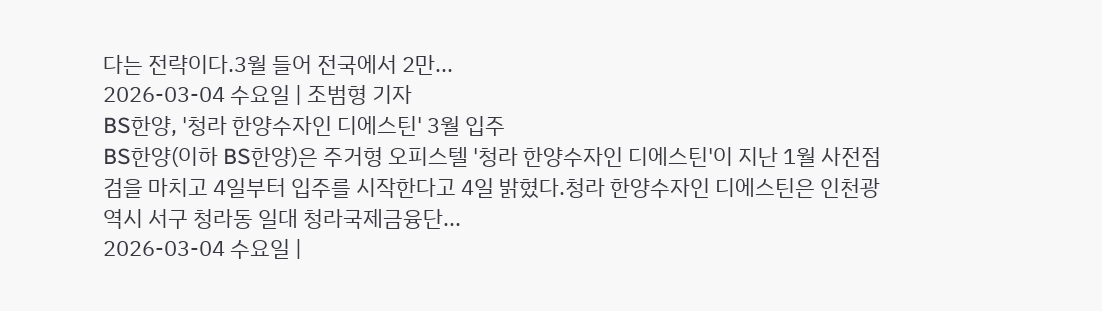다는 전략이다.3월 들어 전국에서 2만...
2026-03-04 수요일 | 조범형 기자
BS한양, '청라 한양수자인 디에스틴' 3월 입주
BS한양(이하 BS한양)은 주거형 오피스텔 '청라 한양수자인 디에스틴'이 지난 1월 사전점검을 마치고 4일부터 입주를 시작한다고 4일 밝혔다.청라 한양수자인 디에스틴은 인천광역시 서구 청라동 일대 청라국제금융단...
2026-03-04 수요일 |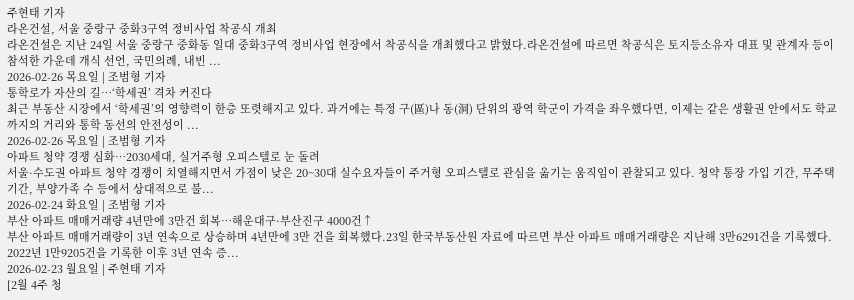주현태 기자
라온건설, 서울 중랑구 중화3구역 정비사업 착공식 개최
라온건설은 지난 24일 서울 중랑구 중화동 일대 중화3구역 정비사업 현장에서 착공식을 개최했다고 밝혔다.라온건설에 따르면 착공식은 토지등소유자 대표 및 관계자 등이 참석한 가운데 개식 선언, 국민의례, 내빈 ...
2026-02-26 목요일 | 조범형 기자
통학로가 자산의 길…‘학세권’ 격차 커진다
최근 부동산 시장에서 ‘학세권’의 영향력이 한층 또렷해지고 있다. 과거에는 특정 구(區)나 동(洞) 단위의 광역 학군이 가격을 좌우했다면, 이제는 같은 생활권 안에서도 학교까지의 거리와 통학 동선의 안전성이 ...
2026-02-26 목요일 | 조범형 기자
아파트 청약 경쟁 심화…2030세대, 실거주형 오피스텔로 눈 돌려
서울·수도권 아파트 청약 경쟁이 치열해지면서 가점이 낮은 20~30대 실수요자들이 주거형 오피스텔로 관심을 옮기는 움직임이 관찰되고 있다. 청약 통장 가입 기간, 무주택 기간, 부양가족 수 등에서 상대적으로 불...
2026-02-24 화요일 | 조범형 기자
부산 아파트 매매거래량 4년만에 3만건 회복…해운대구·부산진구 4000건↑
부산 아파트 매매거래량이 3년 연속으로 상승하며 4년만에 3만 건을 회복했다.23일 한국부동산원 자료에 따르면 부산 아파트 매매거래량은 지난해 3만6291건을 기록했다. 2022년 1만9205건을 기록한 이후 3년 연속 증...
2026-02-23 월요일 | 주현태 기자
[2월 4주 청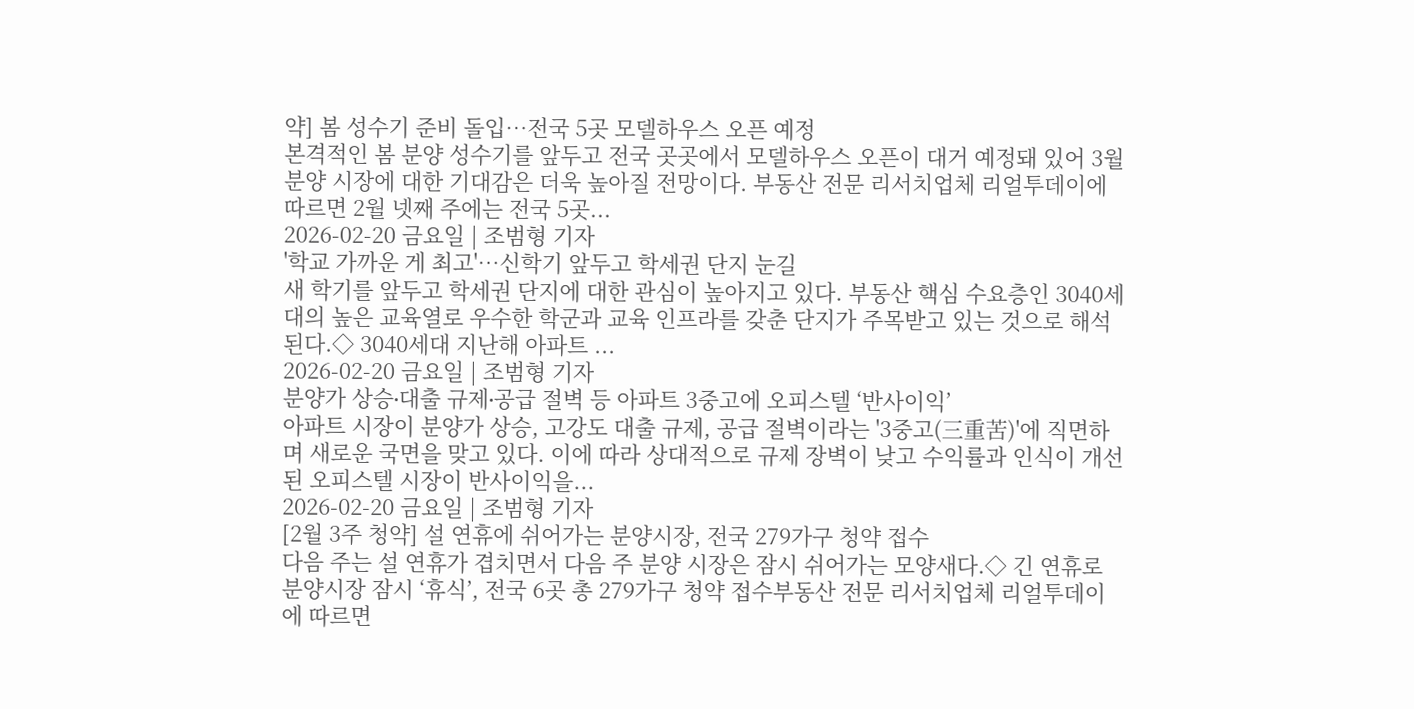약] 봄 성수기 준비 돌입…전국 5곳 모델하우스 오픈 예정
본격적인 봄 분양 성수기를 앞두고 전국 곳곳에서 모델하우스 오픈이 대거 예정돼 있어 3월 분양 시장에 대한 기대감은 더욱 높아질 전망이다. 부동산 전문 리서치업체 리얼투데이에 따르면 2월 넷째 주에는 전국 5곳...
2026-02-20 금요일 | 조범형 기자
'학교 가까운 게 최고'…신학기 앞두고 학세권 단지 눈길
새 학기를 앞두고 학세권 단지에 대한 관심이 높아지고 있다. 부동산 핵심 수요층인 3040세대의 높은 교육열로 우수한 학군과 교육 인프라를 갖춘 단지가 주목받고 있는 것으로 해석된다.◇ 3040세대 지난해 아파트 ...
2026-02-20 금요일 | 조범형 기자
분양가 상승∙대출 규제∙공급 절벽 등 아파트 3중고에 오피스텔 ‘반사이익’
아파트 시장이 분양가 상승, 고강도 대출 규제, 공급 절벽이라는 '3중고(三重苦)'에 직면하며 새로운 국면을 맞고 있다. 이에 따라 상대적으로 규제 장벽이 낮고 수익률과 인식이 개선된 오피스텔 시장이 반사이익을...
2026-02-20 금요일 | 조범형 기자
[2월 3주 청약] 설 연휴에 쉬어가는 분양시장, 전국 279가구 청약 접수
다음 주는 설 연휴가 겹치면서 다음 주 분양 시장은 잠시 쉬어가는 모양새다.◇ 긴 연휴로 분양시장 잠시 ‘휴식’, 전국 6곳 총 279가구 청약 접수부동산 전문 리서치업체 리얼투데이에 따르면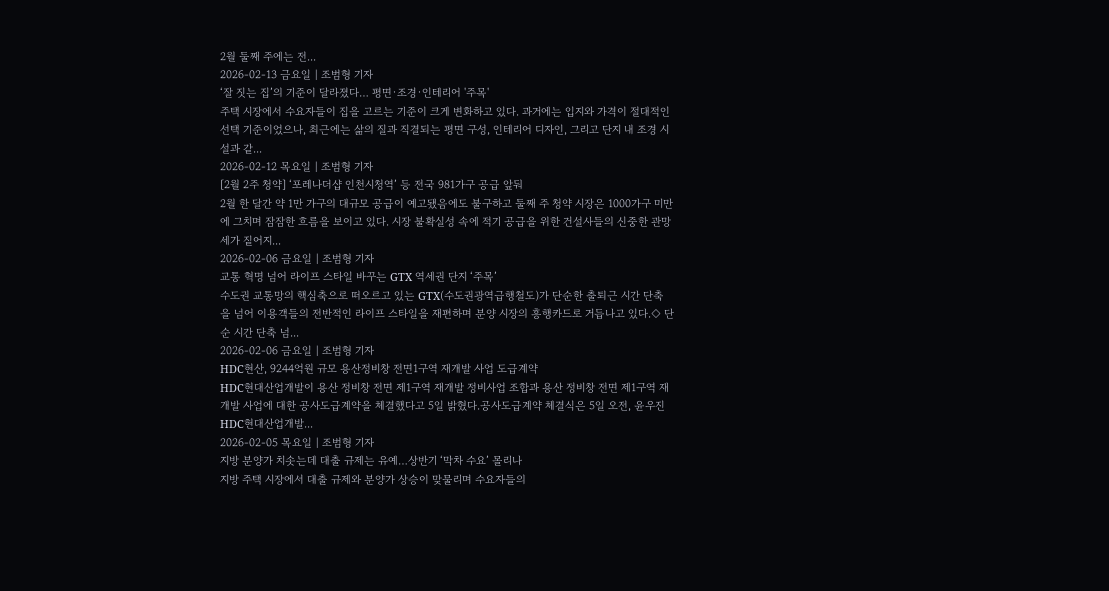2월 둘째 주에는 전...
2026-02-13 금요일 | 조범형 기자
‘잘 짓는 집’의 기준이 달라졌다… 평면·조경·인테리어 '주목'
주택 시장에서 수요자들이 집을 고르는 기준이 크게 변화하고 있다. 과거에는 입지와 가격이 절대적인 선택 기준이었으나, 최근에는 삶의 질과 직결되는 평면 구성, 인테리어 디자인, 그리고 단지 내 조경 시설과 같...
2026-02-12 목요일 | 조범형 기자
[2월 2주 청약] ‘포레나더샵 인천시청역’ 등 전국 981가구 공급 앞둬
2월 한 달간 약 1만 가구의 대규모 공급이 예고됐음에도 불구하고 둘째 주 청약 시장은 1000가구 미만에 그치며 잠잠한 흐름을 보이고 있다. 시장 불확실성 속에 적기 공급을 위한 건설사들의 신중한 관망세가 짙어지...
2026-02-06 금요일 | 조범형 기자
교통 혁명 넘어 라이프 스타일 바꾸는 GTX 역세권 단지 ‘주목’
수도권 교통망의 핵심축으로 떠오르고 있는 GTX(수도권광역급행철도)가 단순한 출퇴근 시간 단축을 넘어 이용객들의 전반적인 라이프 스타일을 재편하며 분양 시장의 흥행카드로 거듭나고 있다.◇ 단순 시간 단축 넘...
2026-02-06 금요일 | 조범형 기자
HDC현산, 9244억원 규모 용산정비창 전면1구역 재개발 사업 도급계약
HDC현대산업개발이 용산 정비창 전면 제1구역 재개발 정비사업 조합과 용산 정비창 전면 제1구역 재개발 사업에 대한 공사도급계약을 체결했다고 5일 밝혔다.공사도급계약 체결식은 5일 오전, 윤우진 HDC현대산업개발...
2026-02-05 목요일 | 조범형 기자
지방 분양가 치솟는데 대출 규제는 유예…상반기 ‘막차 수요’ 몰리나
지방 주택 시장에서 대출 규제와 분양가 상승이 맞물리며 수요자들의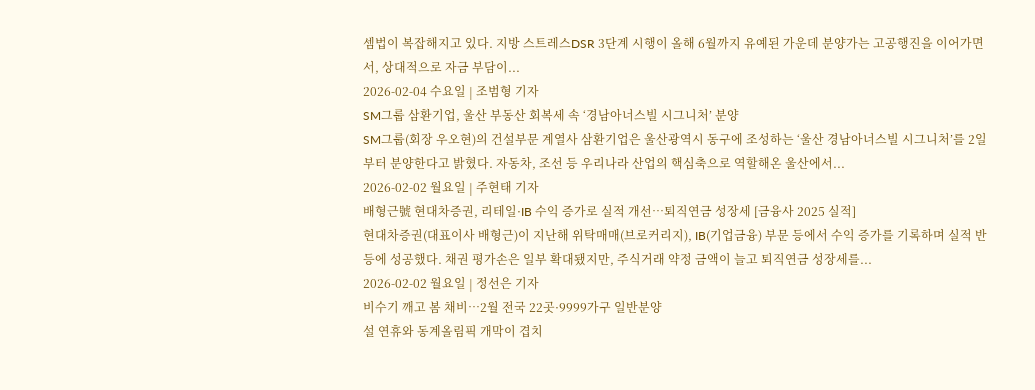셈법이 복잡해지고 있다. 지방 스트레스DSR 3단계 시행이 올해 6월까지 유예된 가운데 분양가는 고공행진을 이어가면서, 상대적으로 자금 부담이...
2026-02-04 수요일 | 조범형 기자
SM그룹 삼환기업, 울산 부동산 회복세 속 ‘경남아너스빌 시그니처’ 분양
SM그룹(회장 우오현)의 건설부문 계열사 삼환기업은 울산광역시 동구에 조성하는 ‘울산 경남아너스빌 시그니처’를 2일부터 분양한다고 밝혔다. 자동차, 조선 등 우리나라 산업의 핵심축으로 역할해온 울산에서...
2026-02-02 월요일 | 주현태 기자
배형근號 현대차증권, 리테일·IB 수익 증가로 실적 개선…퇴직연금 성장세 [금융사 2025 실적]
현대차증권(대표이사 배형근)이 지난해 위탁매매(브로커리지), IB(기업금융) 부문 등에서 수익 증가를 기록하며 실적 반등에 성공했다. 채권 평가손은 일부 확대됐지만, 주식거래 약정 금액이 늘고 퇴직연금 성장세를...
2026-02-02 월요일 | 정선은 기자
비수기 깨고 봄 채비…2월 전국 22곳·9999가구 일반분양
설 연휴와 동계올림픽 개막이 겹치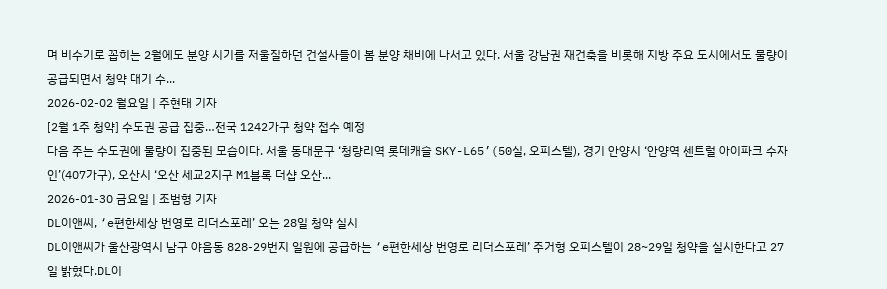며 비수기로 꼽히는 2월에도 분양 시기를 저울질하던 건설사들이 봄 분양 채비에 나서고 있다. 서울 강남권 재건축을 비롯해 지방 주요 도시에서도 물량이 공급되면서 청약 대기 수...
2026-02-02 월요일 | 주현태 기자
[2월 1주 청약] 수도권 공급 집중…전국 1242가구 청약 접수 예정
다음 주는 수도권에 물량이 집중된 모습이다. 서울 동대문구 ‘청량리역 롯데캐슬 SKY-L65’(50실, 오피스텔), 경기 안양시 ‘안양역 센트럴 아이파크 수자인’(407가구), 오산시 ‘오산 세교2지구 M1블록 더샵 오산...
2026-01-30 금요일 | 조범형 기자
DL이앤씨, ‘e편한세상 번영로 리더스포레’ 오는 28일 청약 실시
DL이앤씨가 울산광역시 남구 야음동 828-29번지 일원에 공급하는 ‘e편한세상 번영로 리더스포레’ 주거형 오피스텔이 28~29일 청약을 실시한다고 27일 밝혔다.DL이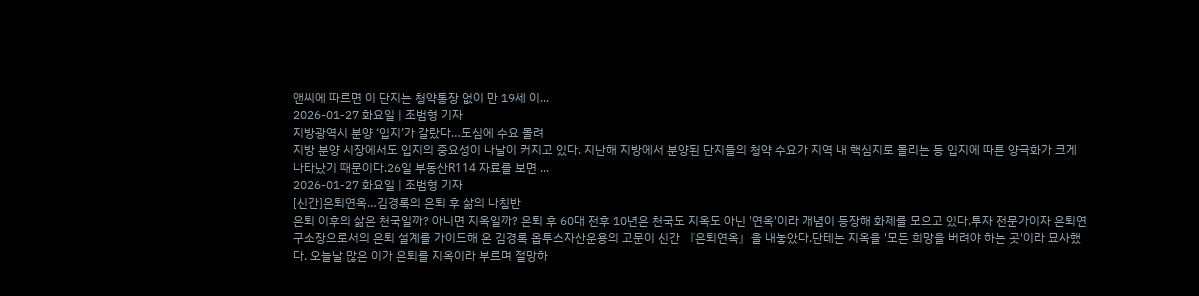앤씨에 따르면 이 단지는 청약통장 없이 만 19세 이...
2026-01-27 화요일 | 조범형 기자
지방광역시 분양 ‘입지’가 갈랐다…도심에 수요 몰려
지방 분양 시장에서도 입지의 중요성이 나날이 커지고 있다. 지난해 지방에서 분양된 단지들의 청약 수요가 지역 내 핵심지로 몰리는 등 입지에 따른 양극화가 크게 나타났기 때문이다.26일 부동산R114 자료를 보면 ...
2026-01-27 화요일 | 조범형 기자
[신간]은퇴연옥…김경록의 은퇴 후 삶의 나침반
은퇴 이후의 삶은 천국일까? 아니면 지옥일까? 은퇴 후 60대 전후 10년은 천국도 지옥도 아닌 '연옥'이라 개념이 등장해 화제를 모으고 있다.투자 전문가이자 은퇴연구소장으로서의 은퇴 설계를 가이드해 온 김경록 옵투스자산운용의 고문이 신간 『은퇴연옥』을 내놓았다.단테는 지옥을 '모든 희망을 버려야 하는 곳'이라 묘사했다. 오늘날 많은 이가 은퇴를 지옥이라 부르며 절망하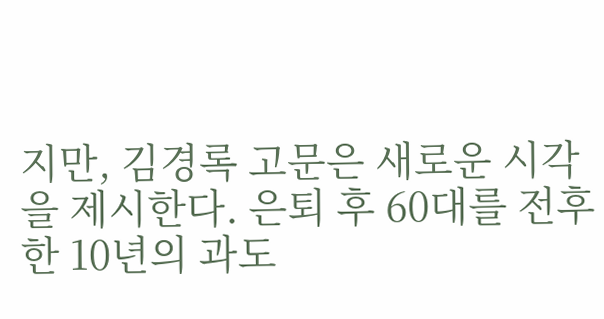지만, 김경록 고문은 새로운 시각을 제시한다. 은퇴 후 60대를 전후한 10년의 과도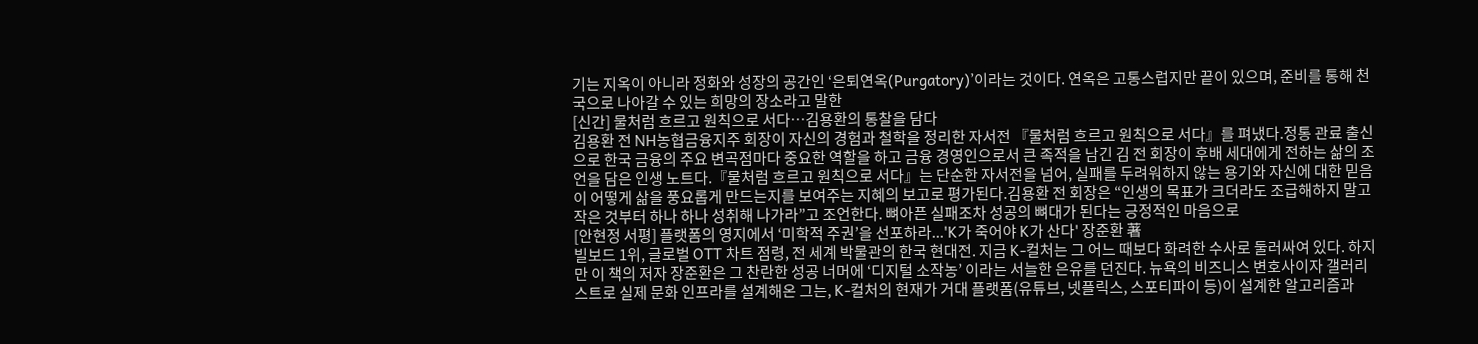기는 지옥이 아니라 정화와 성장의 공간인 ‘은퇴연옥(Purgatory)’이라는 것이다. 연옥은 고통스럽지만 끝이 있으며, 준비를 통해 천국으로 나아갈 수 있는 희망의 장소라고 말한
[신간] 물처럼 흐르고 원칙으로 서다…김용환의 통찰을 담다
김용환 전 NH농협금융지주 회장이 자신의 경험과 철학을 정리한 자서전 『물처럼 흐르고 원칙으로 서다』를 펴냈다.정통 관료 출신으로 한국 금융의 주요 변곡점마다 중요한 역할을 하고 금융 경영인으로서 큰 족적을 남긴 김 전 회장이 후배 세대에게 전하는 삶의 조언을 담은 인생 노트다.『물처럼 흐르고 원칙으로 서다』는 단순한 자서전을 넘어, 실패를 두려워하지 않는 용기와 자신에 대한 믿음이 어떻게 삶을 풍요롭게 만드는지를 보여주는 지혜의 보고로 평가된다.김용환 전 회장은 “인생의 목표가 크더라도 조급해하지 말고 작은 것부터 하나 하나 성취해 나가라”고 조언한다. 뼈아픈 실패조차 성공의 뼈대가 된다는 긍정적인 마음으로
[안현정 서평] 플랫폼의 영지에서 ‘미학적 주권’을 선포하라...'K가 죽어야 K가 산다' 장준환 著
빌보드 1위, 글로벌 OTT 차트 점령, 전 세계 박물관의 한국 현대전. 지금 K-컬처는 그 어느 때보다 화려한 수사로 둘러싸여 있다. 하지만 이 책의 저자 장준환은 그 찬란한 성공 너머에 ‘디지털 소작농’ 이라는 서늘한 은유를 던진다. 뉴욕의 비즈니스 변호사이자 갤러리스트로 실제 문화 인프라를 설계해온 그는, K-컬처의 현재가 거대 플랫폼(유튜브, 넷플릭스, 스포티파이 등)이 설계한 알고리즘과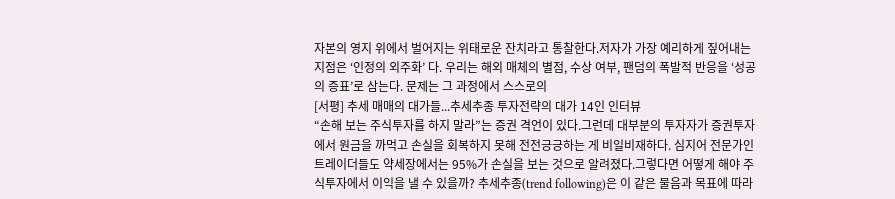자본의 영지 위에서 벌어지는 위태로운 잔치라고 통찰한다.저자가 가장 예리하게 짚어내는 지점은 ‘인정의 외주화’ 다. 우리는 해외 매체의 별점, 수상 여부, 팬덤의 폭발적 반응을 ‘성공의 증표’로 삼는다. 문제는 그 과정에서 스스로의
[서평] 추세 매매의 대가들...추세추종 투자전략의 대가 14인 인터뷰
“손해 보는 주식투자를 하지 말라”는 증권 격언이 있다.그런데 대부분의 투자자가 증권투자에서 원금을 까먹고 손실을 회복하지 못해 전전긍긍하는 게 비일비재하다. 심지어 전문가인 트레이더들도 약세장에서는 95%가 손실을 보는 것으로 알려졌다.그렇다면 어떻게 해야 주식투자에서 이익을 낼 수 있을까? 추세추종(trend following)은 이 같은 물음과 목표에 따라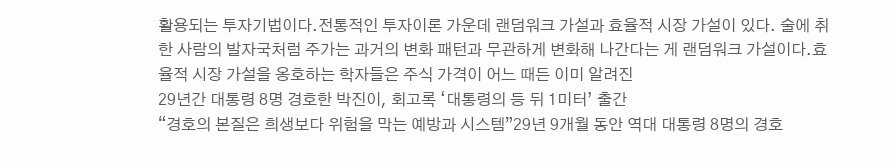활용되는 투자기법이다.전통적인 투자이론 가운데 랜덤워크 가설과 효율적 시장 가설이 있다. 술에 취한 사람의 발자국처럼 주가는 과거의 변화 패턴과 무관하게 변화해 나간다는 게 랜덤워크 가설이다.효율적 시장 가설을 옹호하는 학자들은 주식 가격이 어느 때든 이미 알려진
29년간 대통령 8명 경호한 박진이, 회고록 ‘대통령의 등 뒤 1미터’ 출간
“경호의 본질은 희생보다 위험을 막는 예방과 시스템”29년 9개월 동안 역대 대통령 8명의 경호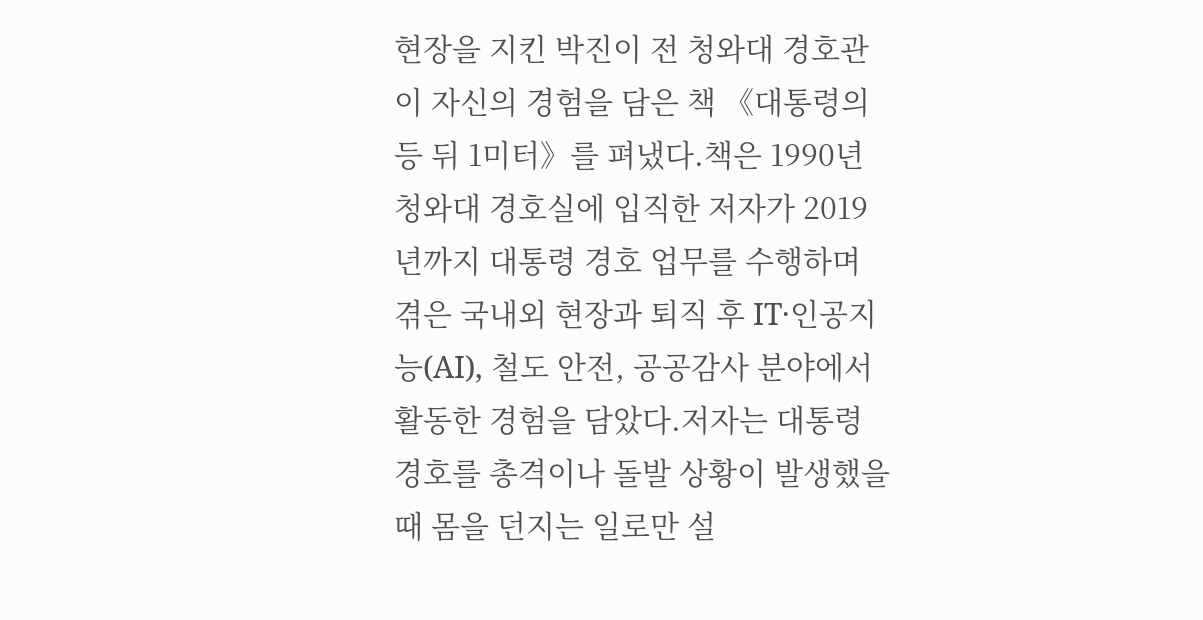현장을 지킨 박진이 전 청와대 경호관이 자신의 경험을 담은 책 《대통령의 등 뒤 1미터》를 펴냈다.책은 1990년 청와대 경호실에 입직한 저자가 2019년까지 대통령 경호 업무를 수행하며 겪은 국내외 현장과 퇴직 후 IT·인공지능(AI), 철도 안전, 공공감사 분야에서 활동한 경험을 담았다.저자는 대통령 경호를 총격이나 돌발 상황이 발생했을 때 몸을 던지는 일로만 설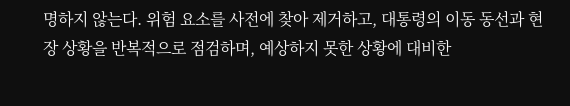명하지 않는다. 위험 요소를 사전에 찾아 제거하고, 대통령의 이동 동선과 현장 상황을 반복적으로 점검하며, 예상하지 못한 상황에 대비한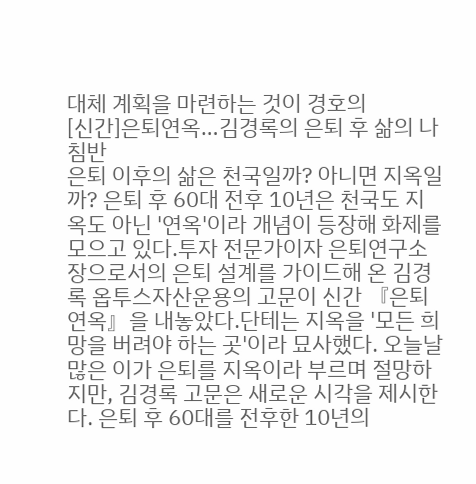대체 계획을 마련하는 것이 경호의
[신간]은퇴연옥…김경록의 은퇴 후 삶의 나침반
은퇴 이후의 삶은 천국일까? 아니면 지옥일까? 은퇴 후 60대 전후 10년은 천국도 지옥도 아닌 '연옥'이라 개념이 등장해 화제를 모으고 있다.투자 전문가이자 은퇴연구소장으로서의 은퇴 설계를 가이드해 온 김경록 옵투스자산운용의 고문이 신간 『은퇴연옥』을 내놓았다.단테는 지옥을 '모든 희망을 버려야 하는 곳'이라 묘사했다. 오늘날 많은 이가 은퇴를 지옥이라 부르며 절망하지만, 김경록 고문은 새로운 시각을 제시한다. 은퇴 후 60대를 전후한 10년의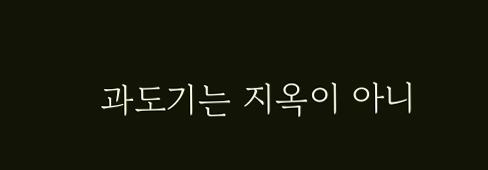과도기는 지옥이 아니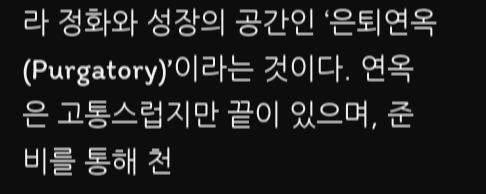라 정화와 성장의 공간인 ‘은퇴연옥(Purgatory)’이라는 것이다. 연옥은 고통스럽지만 끝이 있으며, 준비를 통해 천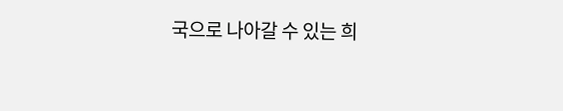국으로 나아갈 수 있는 희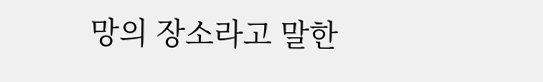망의 장소라고 말한